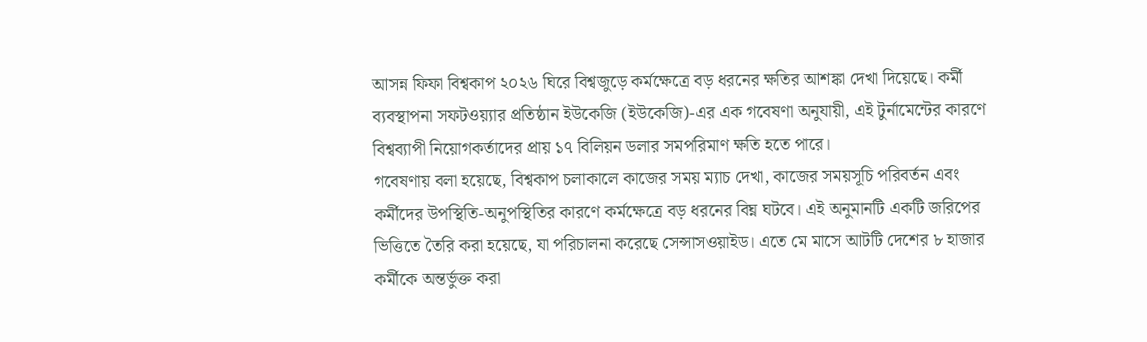আসন্ন ফিফা বিশ্বকাপ ২০২৬ ঘিরে বিশ্বজুড়ে কর্মক্ষেত্রে বড় ধরনের ক্ষতির আশঙ্কা দেখা দিয়েছে। কর্মী ব্যবস্থাপনা সফটওয়্যার প্রতিষ্ঠান ইউকেজি (ইউকেজি)-এর এক গবেষণা অনুযায়ী, এই টুর্নামেন্টের কারণে বিশ্বব্যাপী নিয়োগকর্তাদের প্রায় ১৭ বিলিয়ন ডলার সমপরিমাণ ক্ষতি হতে পারে।
গবেষণায় বলা হয়েছে, বিশ্বকাপ চলাকালে কাজের সময় ম্যাচ দেখা, কাজের সময়সূচি পরিবর্তন এবং কর্মীদের উপস্থিতি-অনুপস্থিতির কারণে কর্মক্ষেত্রে বড় ধরনের বিঘ্ন ঘটবে। এই অনুমানটি একটি জরিপের ভিত্তিতে তৈরি করা হয়েছে, যা পরিচালনা করেছে সেন্সাসওয়াইড। এতে মে মাসে আটটি দেশের ৮ হাজার কর্মীকে অন্তর্ভুক্ত করা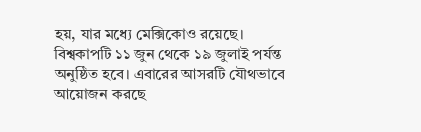হয়, যার মধ্যে মেক্সিকোও রয়েছে।
বিশ্বকাপটি ১১ জুন থেকে ১৯ জুলাই পর্যন্ত অনুষ্ঠিত হবে। এবারের আসরটি যৌথভাবে আয়োজন করছে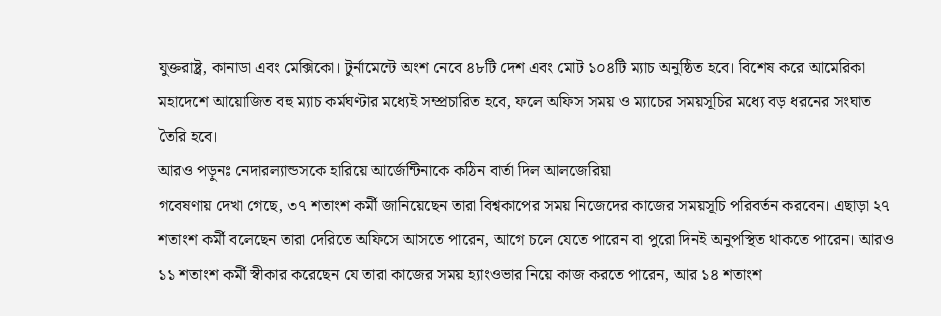যুক্তরাষ্ট্র, কানাডা এবং মেক্সিকো। টুর্নামেন্টে অংশ নেবে ৪৮টি দেশ এবং মোট ১০৪টি ম্যাচ অনুষ্ঠিত হবে। বিশেষ করে আমেরিকা মহাদেশে আয়োজিত বহু ম্যাচ কর্মঘণ্টার মধ্যেই সম্প্রচারিত হবে, ফলে অফিস সময় ও ম্যাচের সময়সূচির মধ্যে বড় ধরনের সংঘাত তৈরি হবে।
আরও পড়ুনঃ নেদারল্যান্ডসকে হারিয়ে আর্জেন্টিনাকে কঠিন বার্তা দিল আলজেরিয়া
গবেষণায় দেখা গেছে, ৩৭ শতাংশ কর্মী জানিয়েছেন তারা বিশ্বকাপের সময় নিজেদের কাজের সময়সূচি পরিবর্তন করবেন। এছাড়া ২৭ শতাংশ কর্মী বলেছেন তারা দেরিতে অফিসে আসতে পারেন, আগে চলে যেতে পারেন বা পুরো দিনই অনুপস্থিত থাকতে পারেন। আরও ১১ শতাংশ কর্মী স্বীকার করেছেন যে তারা কাজের সময় হ্যাংওভার নিয়ে কাজ করতে পারেন, আর ১৪ শতাংশ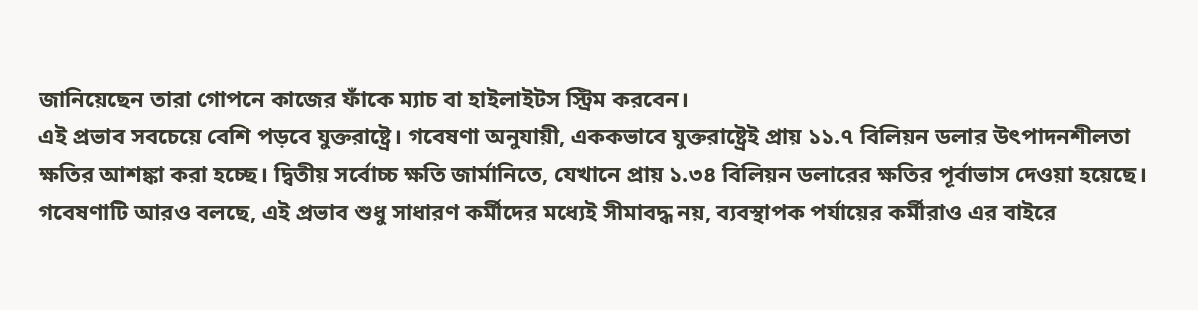জানিয়েছেন তারা গোপনে কাজের ফাঁকে ম্যাচ বা হাইলাইটস স্ট্রিম করবেন।
এই প্রভাব সবচেয়ে বেশি পড়বে যুক্তরাষ্ট্রে। গবেষণা অনুযায়ী, এককভাবে যুক্তরাষ্ট্রেই প্রায় ১১.৭ বিলিয়ন ডলার উৎপাদনশীলতা ক্ষতির আশঙ্কা করা হচ্ছে। দ্বিতীয় সর্বোচ্চ ক্ষতি জার্মানিতে, যেখানে প্রায় ১.৩৪ বিলিয়ন ডলারের ক্ষতির পূর্বাভাস দেওয়া হয়েছে।
গবেষণাটি আরও বলছে, এই প্রভাব শুধু সাধারণ কর্মীদের মধ্যেই সীমাবদ্ধ নয়, ব্যবস্থাপক পর্যায়ের কর্মীরাও এর বাইরে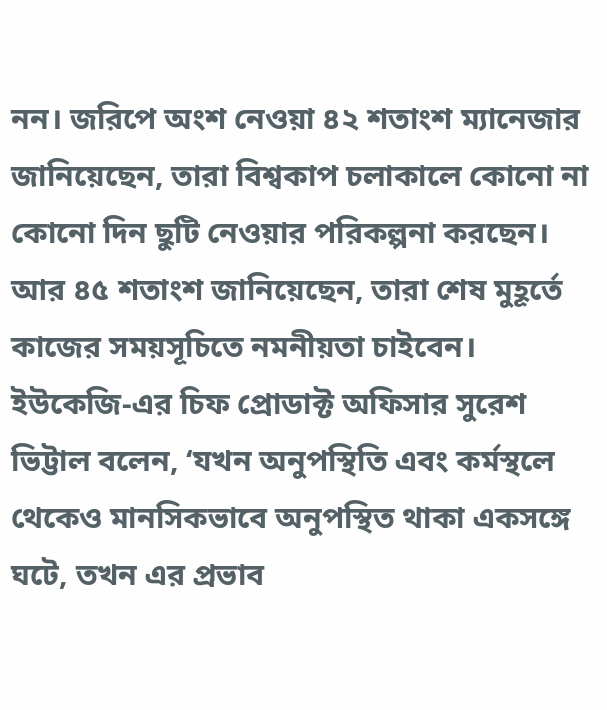নন। জরিপে অংশ নেওয়া ৪২ শতাংশ ম্যানেজার জানিয়েছেন, তারা বিশ্বকাপ চলাকালে কোনো না কোনো দিন ছুটি নেওয়ার পরিকল্পনা করছেন। আর ৪৫ শতাংশ জানিয়েছেন, তারা শেষ মুহূর্তে কাজের সময়সূচিতে নমনীয়তা চাইবেন।
ইউকেজি-এর চিফ প্রোডাক্ট অফিসার সুরেশ ভিট্টাল বলেন, ‘যখন অনুপস্থিতি এবং কর্মস্থলে থেকেও মানসিকভাবে অনুপস্থিত থাকা একসঙ্গে ঘটে, তখন এর প্রভাব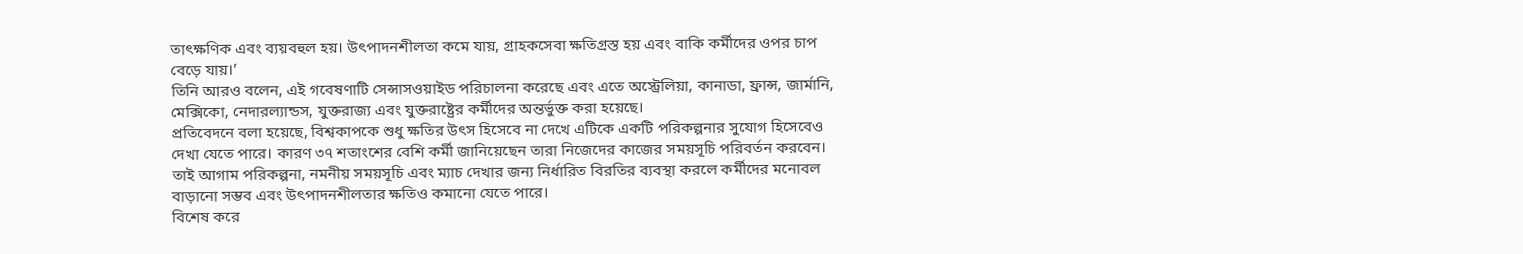তাৎক্ষণিক এবং ব্যয়বহুল হয়। উৎপাদনশীলতা কমে যায়, গ্রাহকসেবা ক্ষতিগ্রস্ত হয় এবং বাকি কর্মীদের ওপর চাপ বেড়ে যায়।’
তিনি আরও বলেন, এই গবেষণাটি সেন্সাসওয়াইড পরিচালনা করেছে এবং এতে অস্ট্রেলিয়া, কানাডা, ফ্রান্স, জার্মানি, মেক্সিকো, নেদারল্যান্ডস, যুক্তরাজ্য এবং যুক্তরাষ্ট্রের কর্মীদের অন্তর্ভুক্ত করা হয়েছে।
প্রতিবেদনে বলা হয়েছে, বিশ্বকাপকে শুধু ক্ষতির উৎস হিসেবে না দেখে এটিকে একটি পরিকল্পনার সুযোগ হিসেবেও দেখা যেতে পারে। কারণ ৩৭ শতাংশের বেশি কর্মী জানিয়েছেন তারা নিজেদের কাজের সময়সূচি পরিবর্তন করবেন। তাই আগাম পরিকল্পনা, নমনীয় সময়সূচি এবং ম্যাচ দেখার জন্য নির্ধারিত বিরতির ব্যবস্থা করলে কর্মীদের মনোবল বাড়ানো সম্ভব এবং উৎপাদনশীলতার ক্ষতিও কমানো যেতে পারে।
বিশেষ করে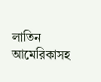লাতিন আমেরিকাসহ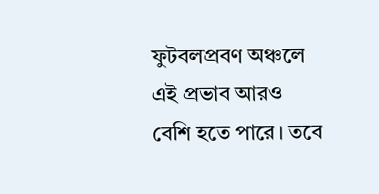ফুটবলপ্রবণ অঞ্চলে এই প্রভাব আরও বেশি হতে পারে। তবে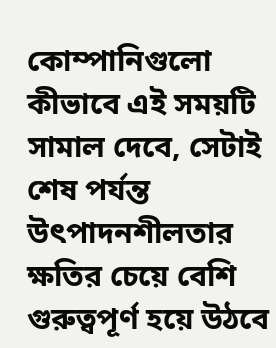কোম্পানিগুলো কীভাবে এই সময়টি সামাল দেবে, সেটাই শেষ পর্যন্ত উৎপাদনশীলতার ক্ষতির চেয়ে বেশি গুরুত্বপূর্ণ হয়ে উঠবে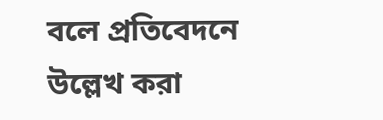বলে প্রতিবেদনে উল্লেখ করা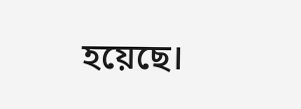হয়েছে।